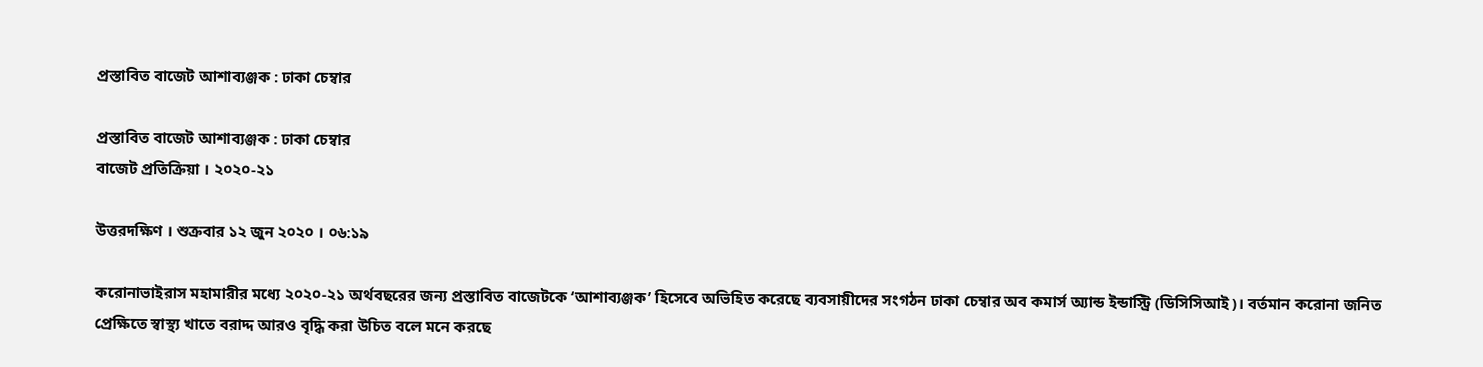প্রস্তাবিত বাজেট আশাব্যঞ্জক : ঢাকা চেম্বার

প্রস্তাবিত বাজেট আশাব্যঞ্জক : ঢাকা চেম্বার
বাজেট প্রতিক্রিয়া । ২০২০-২১

উত্তরদক্ষিণ । শুক্রবার ১২ জুন ২০২০ । ০৬:১৯

করোনাভাইরাস মহামারীর মধ্যে ২০২০-২১ অর্থবছরের জন্য প্রস্তাবিত বাজেটকে ‘আশাব্যঞ্জক’ হিসেবে অভিহিত করেছে ব্যবসায়ীদের সংগঠন ঢাকা চেম্বার অব কমার্স অ্যান্ড ইন্ডাস্ট্রি (ডিসিসিআই)। বর্তমান করোনা জনিত প্রেক্ষিতে স্বাস্থ্য খাতে বরাদ্দ আরও বৃদ্ধি করা উচিত বলে মনে করছে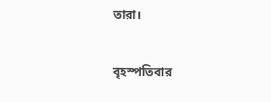তারা।

বৃহস্পতিবার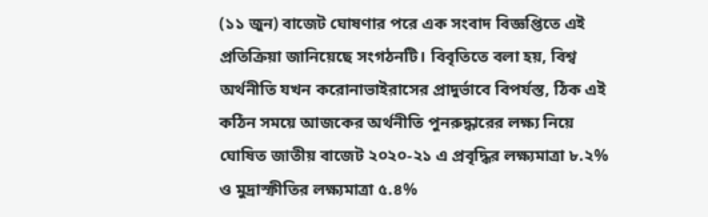(১১ জুন) বাজেট ঘোষণার পরে এক সংবাদ বিজ্ঞপ্তিতে এই প্রতিক্রিয়া জানিয়েছে সংগঠনটি। বিবৃতিতে বলা হয়, বিশ্ব অর্থনীতি যখন করোনাভাইরাসের প্রাদুর্ভাবে বিপর্যস্ত, ঠিক এই কঠিন সময়ে আজকের অর্থনীতি পুনরুদ্ধারের লক্ষ্য নিয়ে ঘোষিত জাতীয় বাজেট ২০২০-২১ এ প্রবৃদ্ধির লক্ষ্যমাত্রা ৮.২% ও মুদ্রাস্ফীতির লক্ষ্যমাত্রা ৫.৪%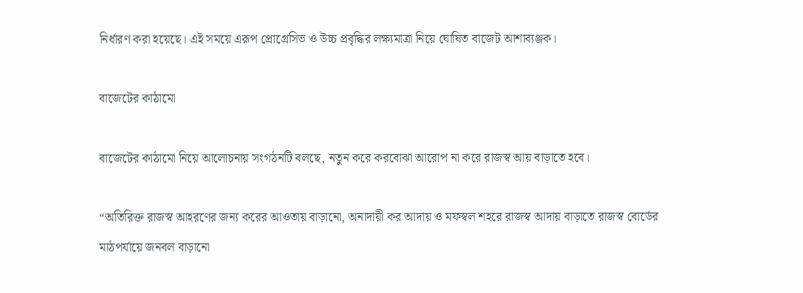নির্ধারণ করা হয়েছে। এই সময়ে এরূপ প্রোগ্রেসিভ ও উচ্চ প্রবৃদ্ধির লক্ষ্যমাত্রা নিয়ে ঘোষিত বাজেট আশাব্যঞ্জক।

বাজেটের কাঠামো

বাজেটের কাঠামো নিয়ে আলোচনায় সংগঠনটি বলছে, নতুন করে করবোঝা আরোপ না করে রাজস্ব আয় বাড়াতে হবে।

“অতিরিক্ত রাজস্ব আহরণের জন্য করের আওতায় বাড়ানো, অনাদায়ী কর আদায় ও মফস্বল শহরে রাজস্ব আদায় বাড়াতে রাজস্ব বোর্ডের মাঠপর্যায়ে জনবল বাড়ানো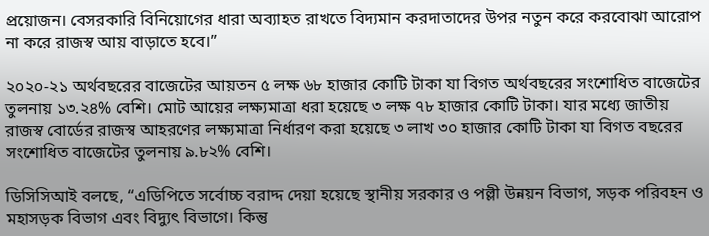প্রয়োজন। বেসরকারি বিনিয়োগের ধারা অব্যাহত রাখতে বিদ্যমান করদাতাদের উপর নতুন করে করবোঝা আরোপ না করে রাজস্ব আয় বাড়াতে হবে।”

২০২০-২১ অর্থবছরের বাজেটের আয়তন ৫ লক্ষ ৬৮ হাজার কোটি টাকা যা বিগত অর্থবছরের সংশোধিত বাজেটের তুলনায় ১৩.২৪% বেশি। মোট আয়ের লক্ষ্যমাত্রা ধরা হয়েছে ৩ লক্ষ ৭৮ হাজার কোটি টাকা। যার মধ্যে জাতীয় রাজস্ব বোর্ডের রাজস্ব আহরণের লক্ষ্যমাত্রা নির্ধারণ করা হয়েছে ৩ লাখ ৩০ হাজার কোটি টাকা যা বিগত বছরের সংশোধিত বাজেটের তুলনায় ৯.৮২% বেশি।

ডিসিসিআই বলছে, “এডিপিতে সর্বোচ্চ বরাদ্দ দেয়া হয়েছে স্থানীয় সরকার ও পল্লী উন্নয়ন বিভাগ, সড়ক পরিবহন ও মহাসড়ক বিভাগ এবং বিদ্যুৎ বিভাগে। কিন্তু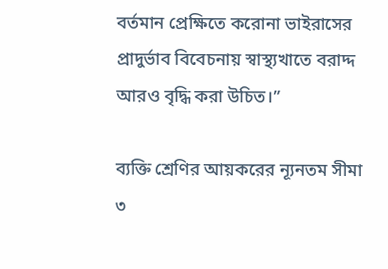বর্তমান প্রেক্ষিতে করোনা ভাইরাসের প্রাদুর্ভাব বিবেচনায় স্বাস্থ্যখাতে বরাদ্দ আরও বৃদ্ধি করা উচিত।”

ব্যক্তি শ্রেণির আয়করের ন্যূনতম সীমা ৩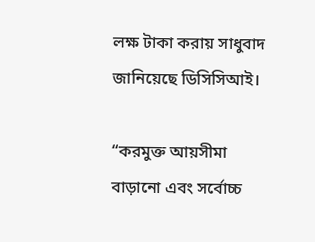লক্ষ টাকা করায় সাধুবাদ জানিয়েছে ডিসিসিআই।

“করমুক্ত আয়সীমা বাড়ানো এবং সর্বোচ্চ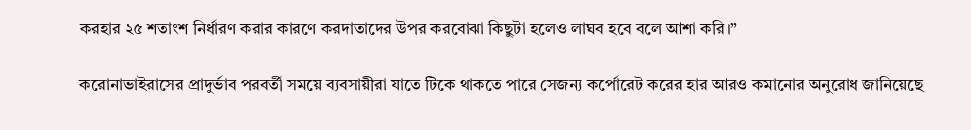করহার ২৫ শতাংশ নির্ধারণ করার কারণে করদাতাদের উপর করবোঝা কিছুটা হলেও লাঘব হবে বলে আশা করি।”

করোনাভাইরাসের প্রাদুর্ভাব পরবর্তী সময়ে ব্যবসায়ীরা যাতে টিকে থাকতে পারে সেজন্য কর্পোরেট করের হার আরও কমানোর অনুরোধ জানিয়েছে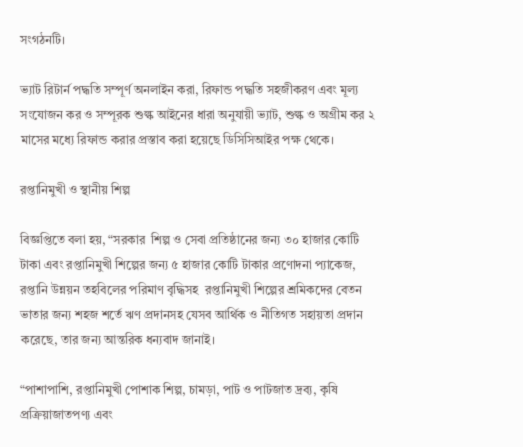সংগঠনটি।

ভ্যাট রিটার্ন পদ্ধতি সম্পূর্ণ অনলাইন করা, রিফান্ড পদ্ধতি সহজীকরণ এবং মূল্য সংযোজন কর ও সম্পূরক শুল্ক আইনের ধারা অনুযায়ী ভ্যাট, শুল্ক ও অগ্রীম কর ২ মাসের মধ্যে রিফান্ড করার প্রস্তাব করা হয়েছে ডিসিসিআইর পক্ষ থেকে।

রপ্তানিমুখী ও স্থানীয় শিল্প

বিজ্ঞপ্তিতে বলা হয়, “সরকার  শিল্প ও সেবা প্রতিষ্ঠানের জন্য ৩০ হাজার কোটি টাকা এবং রপ্তানিমুখী শিল্পের জন্য ৫ হাজার কোটি টাকার প্রণোদনা প্যাকেজ, রপ্তানি উন্নয়ন তহবিলের পরিমাণ বৃদ্ধিসহ  রপ্তানিমুখী শিল্পের শ্রমিকদের বেতন ভাতার জন্য শহজ শর্তে ঋণ প্রদানসহ যেসব আর্থিক ও নীতিগত সহায়তা প্রদান করেছে, তার জন্য আন্তরিক ধন্যবাদ জানাই।

“পাশাপাশি, রপ্তানিমুখী পোশাক শিল্প, চামড়া, পাট ও পাটজাত দ্রব্য, কৃষি প্রক্রিয়াজাতপণ্য এবং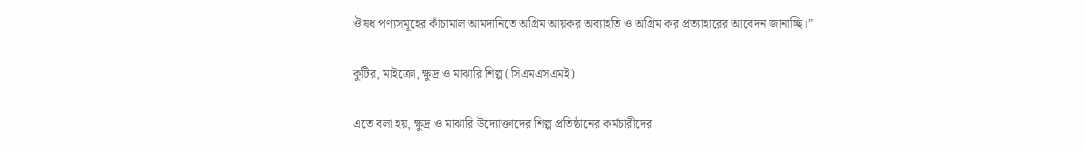ঔষধ পণ্যসমূহের কাঁচামাল আমদানিতে অগ্রিম আয়কর অব্যাহতি ও অগ্রিম কর প্রত্যাহারের আবেদন জানাচ্ছি।”

কুটির, মাইক্রো, ক্ষুদ্র ও মাঝারি শিল্প (সিএমএসএমই)

এতে বলা হয়, ক্ষুদ্র ও মাঝারি উদ্যোক্তাদের শিল্প প্রতিষ্ঠানের কর্মচারীদের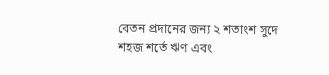বেতন প্রদানের জন্য ২ শতাংশ সুদে শহজ শর্তে ঋণ এবং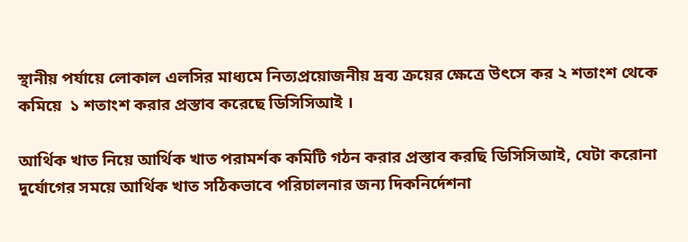স্থানীয় পর্যায়ে লোকাল এলসির মাধ্যমে নিত্যপ্রয়োজনীয় দ্রব্য ক্রয়ের ক্ষেত্রে উৎসে কর ২ শতাংশ থেকে কমিয়ে  ১ শতাংশ করার প্রস্তাব করেছে ডিসিসিআই ।

আর্থিক খাত নিয়ে আর্থিক খাত পরামর্শক কমিটি গঠন করার প্রস্তাব করছি ডিসিসিআই, যেটা করোনা দুর্যোগের সময়ে আর্থিক খাত সঠিকভাবে পরিচালনার জন্য দিকনির্দেশনা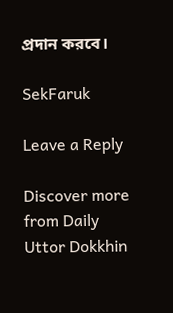প্রদান করবে।

SekFaruk

Leave a Reply

Discover more from Daily Uttor Dokkhin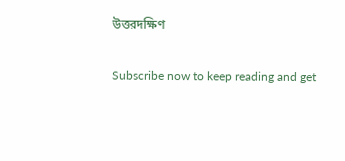উত্তরদক্ষিণ

Subscribe now to keep reading and get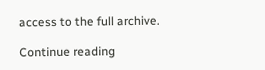access to the full archive.

Continue reading